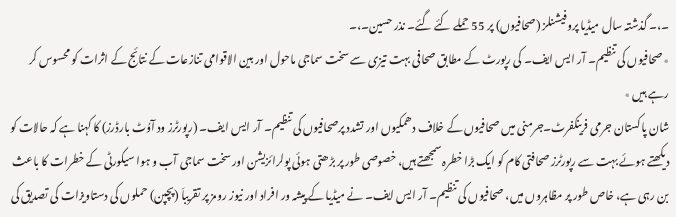۔،۔ گذشتہ سال میڈیا پروفیشنلز (صحافیوں) پر 55 حملے کئے گئے۔ نذر حسین۔،۔
٭صحافیوں کی تنظیم۔ آر ایس ایف۔ کی رپورٹ کے مطابق صحافی بہت تیزی سے سخت سماجی ماحول اور بین الاقوامی تنازعات کے نتائج کے اثرات کو محسوس کر رہے ہیں ٭
شان پاکستان جرمی فرینکفرٹ۔جرمنی میں صحافیوں کے خلاف دھمکیوں اور تشدد پرصحافیوں کی تنظیم۔ آر ایس ایف۔ (رپورٹرز ود آوُٹ بارڈرز) کا کہنا ہے کہ حالات کو دیکھتے ہوئے بہت سے رپورٹرز صحافتی کام کو ایک بڑا خطرہ سمجھتے ہیں، خصوصی طور پر بڑھتی ہوئی پولرائزیشن اور سخت سماجی آب و ہوا سیکورٹی کے خطرات کا باعث بن رہی ہے، خاص طور پر مظاہروں میں، صحافیوں کی تنظیم۔ آر ایس ایف۔ نے میڈیا کے پیشہ ور افراد اور نیوز رومز پر تقریباَ (پچپن) حملوں کی دستاویزات کی تصدیق کی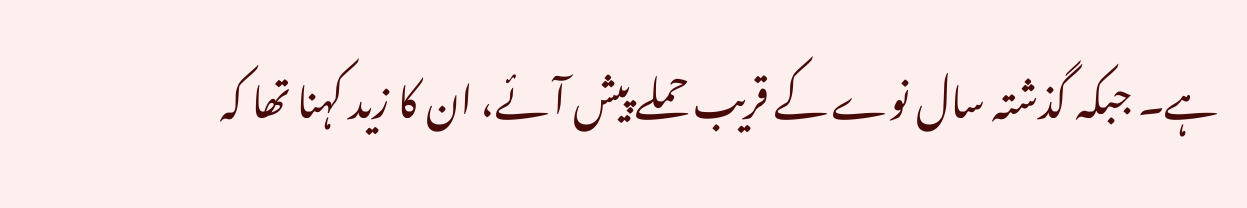ہے۔ جبکہ گذشتہ سال نوے کے قریب حملے پیش آئے، ان کا زید کہنا تھا کہ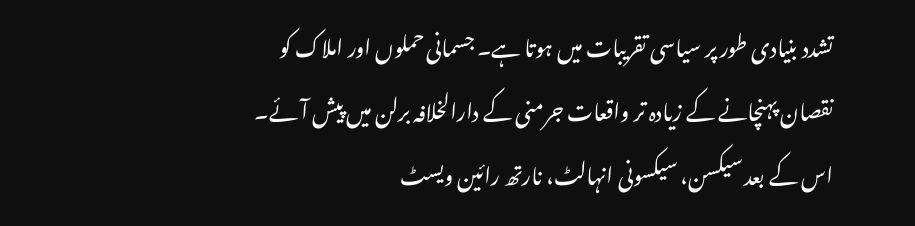تشدد بنیادی طور پر سیاسی تقریبات میں ہوتا ہے۔ جسمانی حملوں اور املاک کو نقصان پہنچانے کے زیادہ تر واقعات جرمنی کے دارالخلافہ برلن میں پیش آئے۔ اس کے بعد سیکسن، سیکسونی انہالٹ، نارتھ رائین ویسٹ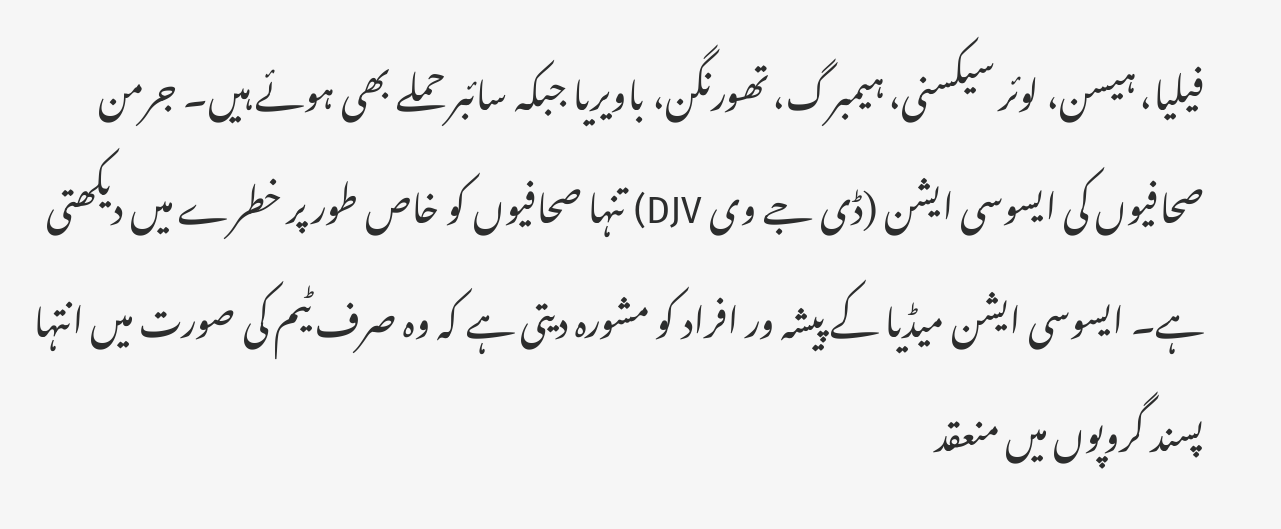فیلیا، ہیسن، لوئر سیکسنی، ہیمبرگ، تھورنگن، باویریا جبکہ سائبر حملے بھی ہوئے ہیں۔ جرمن صحافیوں کی ایسوسی ایشن (ڈی جے وی DJV) تنہا صحافیوں کو خاص طور پر خطرے میں دیکھتی ہے۔ ایسوسی ایشن میڈیا کے پیشہ ور افراد کو مشورہ دیتی ہے کہ وہ صرف ٹیم کی صورت میں انتہا پسند گروپوں میں منعقد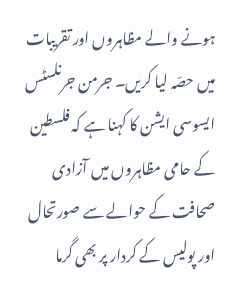ہونے والے مظاہروں اور تقریبات میں حصّہ لیا کریں۔ جرمن جرنلسٹس ایسوسی ایشن کا کہنا ہے کہ فلسطین کے حامی مظاہروں میں آزادی صحافت کے حوالے سے صورتحال اور پولیس کے کردار پر بھی گرما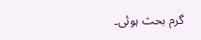گرم بحث ہوئی۔